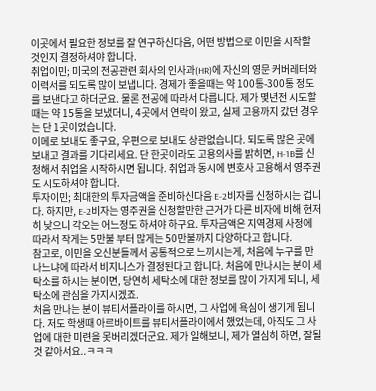이곳에서 필요한 정보를 잘 연구하신다음, 어떤 방법으로 이민을 시작할 것인지 결정하셔야 합니다.
취업이민; 미국의 전공관련 회사의 인사과(HR)에 자신의 영문 커버레터와 이력서를 되도록 많이 보냅니다. 경제가 좋을때는 약 100통-300통 정도를 보낸다고 하더군요. 물론 전공에 따라서 다릅니다. 제가 몇년전 시도할때는 약 15통을 보냈더니, 4곳에서 연락이 왔고, 실제 고용까지 갔던 경우는 단 1곳이었습니다.
이메로 보내도 좋구요, 우편으로 보내도 상관없습니다. 되도록 많은 곳에 보내고 결과를 기다리세요. 단 한곳이라도 고용의사를 밝히면, H-1B를 신청해서 취업을 시작하시면 됩니다. 취업과 동시에 변호사 고용해서 영주권도 시도하셔야 합니다.
투자이민; 최대한의 투자금액을 준비하신다음 E-2비자를 신청하시는 겁니다. 하지만, E-2비자는 영주권을 신청할만한 근거가 다른 비자에 비해 현저히 낮으니 각오는 어느정도 하셔야 하구요. 투자금액은 지역경제 사정에 따라서 작게는 5만불 부터 많게는 50만불까지 다양하다고 합니다.
참고로, 이민을 오신분들께서 공통적으로 느끼시는게, 처음에 누구를 만나느냐에 따라서 비지니스가 결정된다고 합니다. 처음에 만나시는 분이 세탁소를 하시는 분이면, 당연히 세탁소에 대한 정보를 많이 가지게 되니, 세탁소에 관심을 가지시겠죠.
처음 만나는 분이 뷰티서플라이를 하시면, 그 사업에 욕심이 생기게 됩니다. 저도 학생때 아르바이트를 뷰티서플라이에서 했었는데, 아직도 그 사업에 대한 미련을 못버리겠더군요. 제가 일해보니, 제가 열심히 하면, 잘될것 같아서요..ㅋㅋㅋ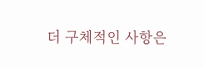더 구체적인 사항은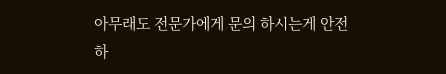아무래도 전문가에게 문의 하시는게 안전하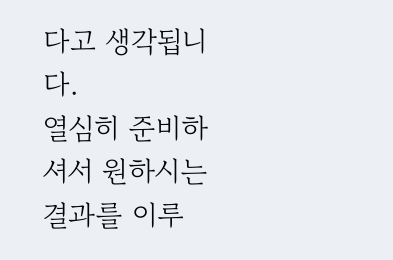다고 생각됩니다.
열심히 준비하셔서 원하시는 결과를 이루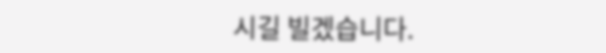시길 빌겠습니다.